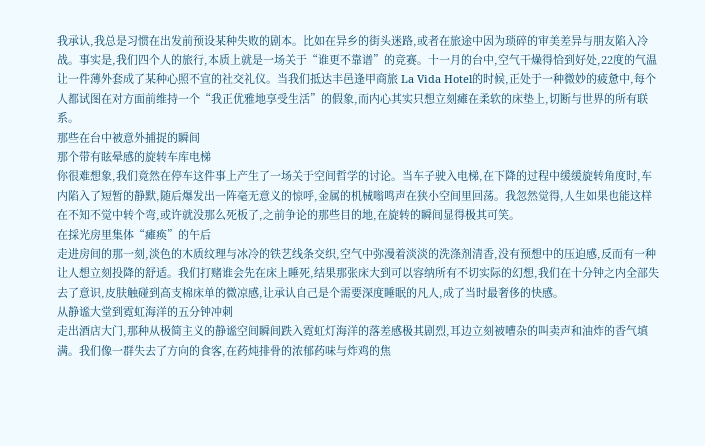我承认,我总是习惯在出发前预设某种失败的剧本。比如在异乡的街头迷路,或者在旅途中因为琐碎的审美差异与朋友陷入冷战。事实是,我们四个人的旅行,本质上就是一场关于“谁更不靠谱”的竞赛。十一月的台中,空气干燥得恰到好处,22度的气温让一件薄外套成了某种心照不宣的社交礼仪。当我们抵达丰邑逢甲商旅 La Vida Hotel的时候,正处于一种微妙的疲惫中,每个人都试图在对方面前维持一个“我正优雅地享受生活”的假象,而内心其实只想立刻瘫在柔软的床垫上,切断与世界的所有联系。
那些在台中被意外捕捉的瞬间
那个带有眩晕感的旋转车库电梯
你很难想象,我们竟然在停车这件事上产生了一场关于空间哲学的讨论。当车子驶入电梯,在下降的过程中缓缓旋转角度时,车内陷入了短暂的静默,随后爆发出一阵毫无意义的惊呼,金属的机械嗡鸣声在狭小空间里回荡。我忽然觉得,人生如果也能这样在不知不觉中转个弯,或许就没那么死板了,之前争论的那些目的地,在旋转的瞬间显得极其可笑。
在採光房里集体“瘫痪”的午后
走进房间的那一刻,淡色的木质纹理与冰冷的铁艺线条交织,空气中弥漫着淡淡的洗涤剂清香,没有预想中的压迫感,反而有一种让人想立刻投降的舒适。我们打赌谁会先在床上睡死,结果那张床大到可以容纳所有不切实际的幻想,我们在十分钟之内全部失去了意识,皮肤触碰到高支棉床单的微凉感,让承认自己是个需要深度睡眠的凡人,成了当时最奢侈的快感。
从静谧大堂到霓虹海洋的五分钟冲刺
走出酒店大门,那种从极简主义的静谧空间瞬间跌入霓虹灯海洋的落差感极其剧烈,耳边立刻被嘈杂的叫卖声和油炸的香气填满。我们像一群失去了方向的食客,在药炖排骨的浓郁药味与炸鸡的焦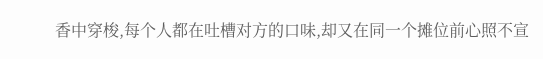香中穿梭,每个人都在吐槽对方的口味,却又在同一个摊位前心照不宣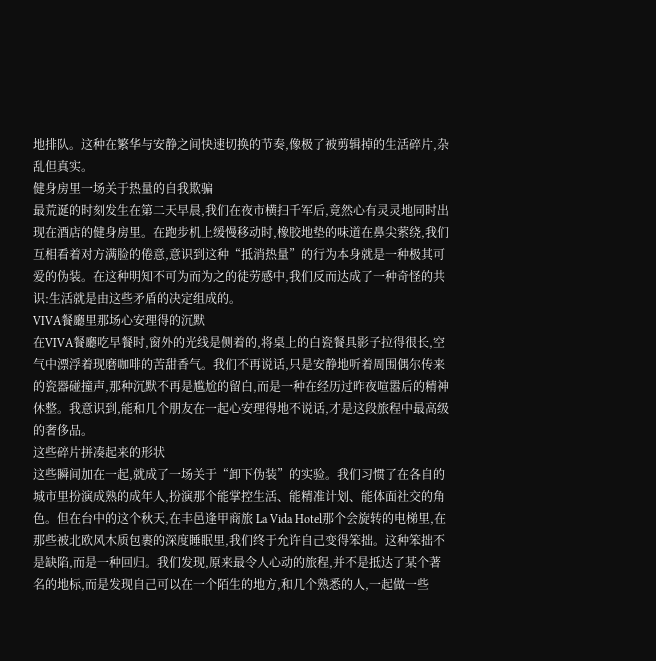地排队。这种在繁华与安静之间快速切换的节奏,像极了被剪辑掉的生活碎片,杂乱但真实。
健身房里一场关于热量的自我欺骗
最荒诞的时刻发生在第二天早晨,我们在夜市横扫千军后,竟然心有灵灵地同时出现在酒店的健身房里。在跑步机上缓慢移动时,橡胶地垫的味道在鼻尖萦绕,我们互相看着对方满脸的倦意,意识到这种“抵消热量”的行为本身就是一种极其可爱的伪装。在这种明知不可为而为之的徒劳感中,我们反而达成了一种奇怪的共识:生活就是由这些矛盾的决定组成的。
VIVA餐廳里那场心安理得的沉默
在VIVA餐廳吃早餐时,窗外的光线是侧着的,将桌上的白瓷餐具影子拉得很长,空气中漂浮着现磨咖啡的苦甜香气。我们不再说话,只是安静地听着周围偶尔传来的瓷器碰撞声,那种沉默不再是尴尬的留白,而是一种在经历过昨夜喧嚣后的精神休整。我意识到,能和几个朋友在一起心安理得地不说话,才是这段旅程中最高级的奢侈品。
这些碎片拼凑起来的形状
这些瞬间加在一起,就成了一场关于“卸下伪装”的实验。我们习惯了在各自的城市里扮演成熟的成年人,扮演那个能掌控生活、能精准计划、能体面社交的角色。但在台中的这个秋天,在丰邑逢甲商旅 La Vida Hotel那个会旋转的电梯里,在那些被北欧风木质包裹的深度睡眠里,我们终于允许自己变得笨拙。这种笨拙不是缺陷,而是一种回归。我们发现,原来最令人心动的旅程,并不是抵达了某个著名的地标,而是发现自己可以在一个陌生的地方,和几个熟悉的人,一起做一些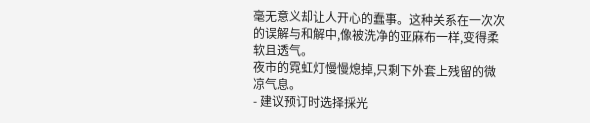毫无意义却让人开心的蠢事。这种关系在一次次的误解与和解中,像被洗净的亚麻布一样,变得柔软且透气。
夜市的霓虹灯慢慢熄掉,只剩下外套上残留的微凉气息。
- 建议预订时选择採光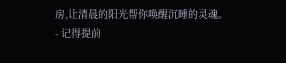房,让清晨的阳光帮你唤醒沉睡的灵魂。
- 记得提前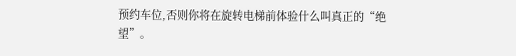预约车位,否则你将在旋转电梯前体验什么叫真正的“绝望”。